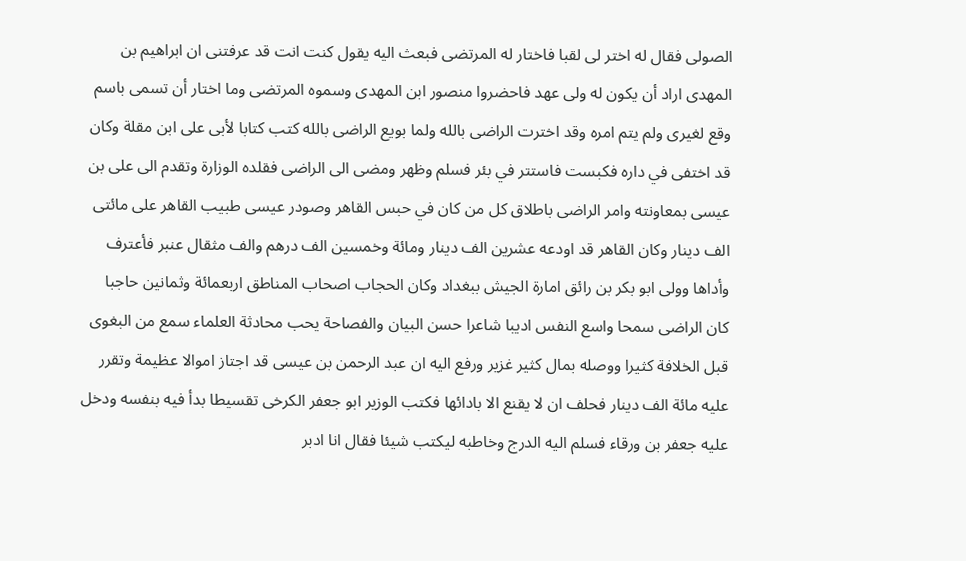الصولى فقال له اختر لى لقبا فاختار له المرتضى فبعث اليه يقول كنت انت قد عرفتنى ان ابراهيم بن المهدى اراد أن يكون له ولى عهد فاحضروا منصور ابن المهدى وسموه المرتضى وما اختار أن تسمى باسم وقع لغيرى ولم يتم امره وقد اخترت الراضى بالله ولما بويع الراضى بالله كتب كتابا لأبى على ابن مقلة وكان قد اختفى في داره فكبست فاستتر في بئر فسلم وظهر ومضى الى الراضى فقلده الوزارة وتقدم الى على بن عيسى بمعاونته وامر الراضى باطلاق كل من كان في حبس القاهر وصودر عيسى طبيب القاهر على مائتى الف دينار وكان القاهر قد اودعه عشرين الف دينار ومائة وخمسين الف درهم والف مثقال عنبر فأعترف وأداها وولى ابو بكر بن رائق امارة الجيش ببغداد وكان الحجاب اصحاب المناطق اربعمائة وثمانين حاجبا
كان الراضى سمحا واسع النفس اديبا شاعرا حسن البيان والفصاحة يحب محادثة العلماء سمع من البغوى قبل الخلافة كثيرا ووصله بمال كثير غزير ورفع اليه ان عبد الرحمن بن عيسى قد اجتاز اموالا عظيمة وتقرر عليه مائة الف دينار فحلف ان لا يقنع الا بادائها فكتب الوزير ابو جعفر الكرخى تقسيطا بدأ فيه بنفسه ودخل عليه جعفر بن ورقاء فسلم اليه الدرج وخاطبه ليكتب شيئا فقال انا ادبر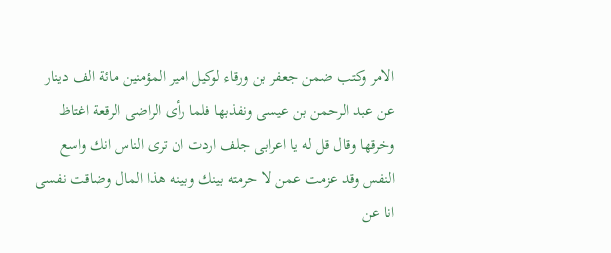الامر وكتب ضمن جعفر بن ورقاء لوكيل امير المؤمنين مائة الف دينار عن عبد الرحمن بن عيسى ونفذبها فلما رأى الراضى الرقعة اغتاظ وخرقها وقال قل له يا اعرابى جلف اردت ان ترى الناس انك واسع النفس وقد عزمت عمن لا حرمته بينك وبينه هذا المال وضاقت نفسى انا عن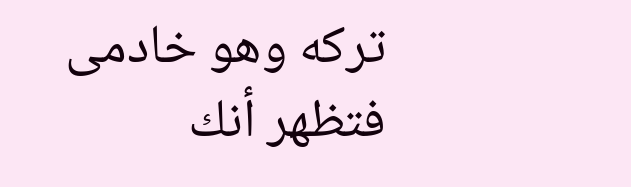تركه وهو خادمى فتظهر أنك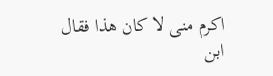اكرم منى لا كان هذا فقال ابن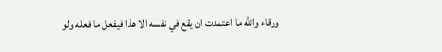ورقاء والله ما اعتمدت ان يقع في نفسه الا هذا فيفعل ما فعله ولو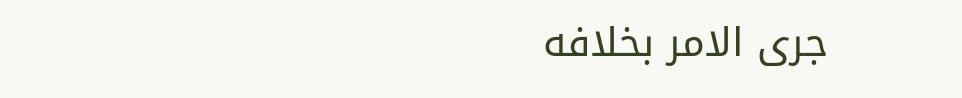جرى الامر بخلافه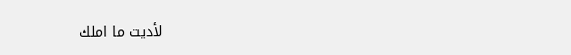لأديت ما املك